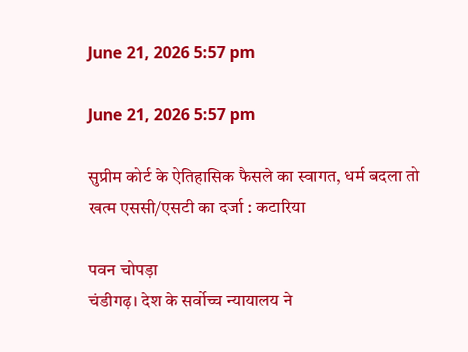June 21, 2026 5:57 pm

June 21, 2026 5:57 pm

सुप्रीम कोर्ट के ऐतिहासिक फैसले का स्वागत, धर्म बदला तो खत्म एससी/एसटी का दर्जा : कटारिया

पवन चोपड़ा
चंडीगढ़। देश के सर्वोच्च न्यायालय ने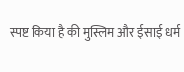स्पष्ट किया है की मुस्लिम और ईसाई धर्म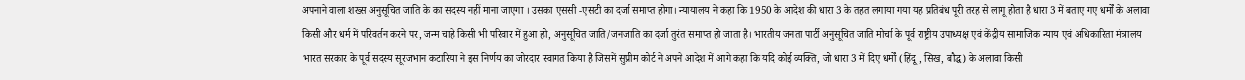अपनाने वाला शख्स अनुसूचित जाति के का सदस्य नहीं माना जाएगा । उसका एससी -एसटी का दर्जा समाप्त होगा। न्यायालय ने कहा कि 1950 के आदेश की धारा 3 के तहत लगाया गया यह प्रतिबंध पूरी तरह से लागू होता है धारा 3 में बताए गए धर्मों के अलावा किसी और धर्म में परिवर्तन करने पर, जन्म चाहे किसी भी परिवार में हुआ हो, अनुसूचित जाति/जनजाति का दर्जा तुरंत समाप्त हो जाता है। भारतीय जनता पार्टी अनुसूचित जाति मोर्चा के पूर्व राष्ट्रीय उपाध्यक्ष एवं केंद्रीय सामाजिक न्याय एवं अधिकारिता मंत्रालय भारत सरकार के पूर्व सदस्य सूरजभान कटारिया ने इस निर्णय का जोरदार स्वागत किया है जिसमें सुप्रीम कोर्ट ने अपने आदेश में आगे कहा कि यदि कोई व्यक्ति, जो धारा 3 में दिए धर्मों (हिंदू, सिख, बौद्ध) के अलावा किसी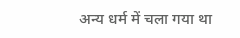अन्य धर्म में चला गया था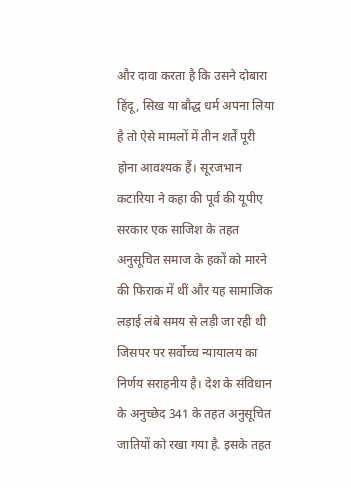और दावा करता है कि उसने दोबारा हिंदू, सिख या बौद्ध धर्म अपना लिया है तो ऐसे मामलों में तीन शर्तें पूरी होना आवश्यक हैं। सूरजभान कटारिया ने कहा की पूर्व की यूपीए सरकार एक साजिश के तहत अनुसूचित समाज के हकों को मारने की फिराक में थीं और यह सामाजिक लड़ाई लंबे समय से लड़ी जा रही थी जिसपर पर सर्वोच्च न्यायालय का निर्णय सराहनीय है। देश के संविधान के अनुच्छेद 341 के तहत अनुसूचित जातियों को रखा गया है. इसके तहत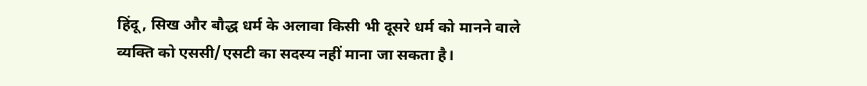हिंदू, सिख और बौद्ध धर्म के अलावा किसी भी दूसरे धर्म को मानने वाले व्यक्ति को एससी/एसटी का सदस्य नहीं माना जा सकता है।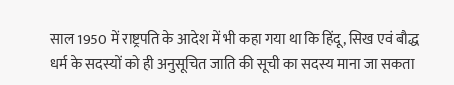साल 1950 में राष्ट्रपति के आदेश में भी कहा गया था कि हिंदू, सिख एवं बौद्ध धर्म के सदस्यों को ही अनुसूचित जाति की सूची का सदस्य माना जा सकता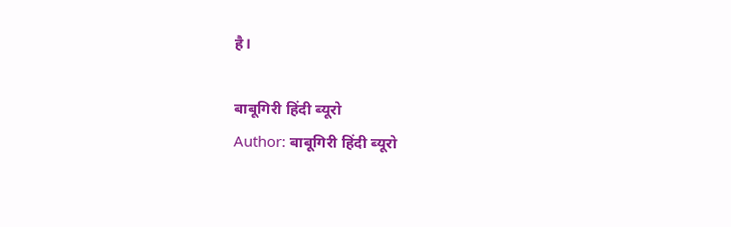है।

बाबूगिरी हिंदी ब्यूरो
Author: बाबूगिरी हिंदी ब्यूरो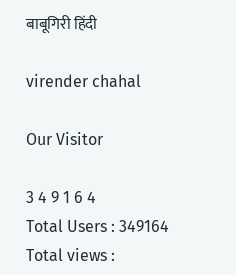बाबूगिरी हिंदी

virender chahal

Our Visitor

3 4 9 1 6 4
Total Users : 349164
Total views :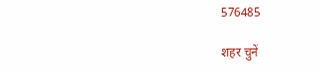576485

शहर चुनें